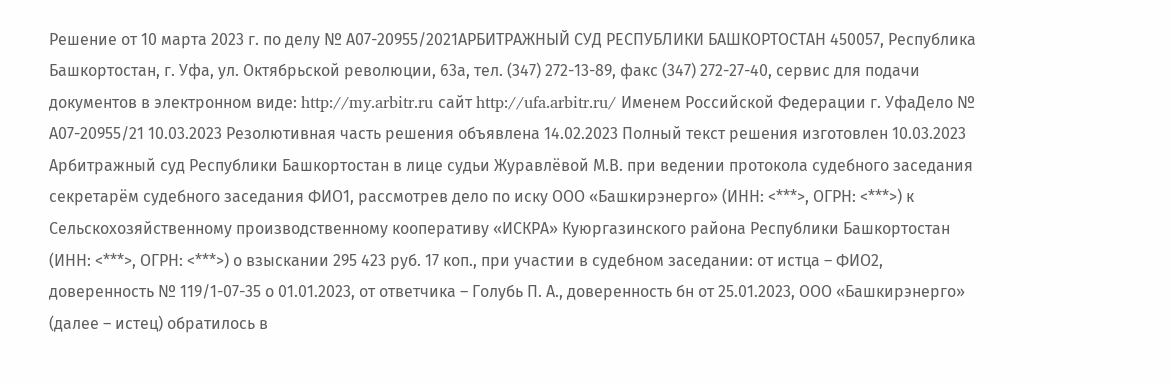Решение от 10 марта 2023 г. по делу № А07-20955/2021АРБИТРАЖНЫЙ СУД РЕСПУБЛИКИ БАШКОРТОСТАН 450057, Республика Башкортостан, г. Уфа, ул. Октябрьской революции, 63а, тел. (347) 272-13-89, факс (347) 272-27-40, сервис для подачи документов в электронном виде: http://my.arbitr.ru сайт http://ufa.arbitr.ru/ Именем Российской Федерации г. УфаДело № А07-20955/21 10.03.2023 Резолютивная часть решения объявлена 14.02.2023 Полный текст решения изготовлен 10.03.2023 Арбитражный суд Республики Башкортостан в лице судьи Журавлёвой М.В. при ведении протокола судебного заседания секретарём судебного заседания ФИО1, рассмотрев дело по иску ООО «Башкирэнерго» (ИНН: <***>, ОГРН: <***>) к Сельскохозяйственному производственному кооперативу «ИСКРА» Куюргазинского района Республики Башкортостан (ИНН: <***>, ОГРН: <***>) о взыскании 295 423 руб. 17 коп., при участии в судебном заседании: от истца – ФИО2, доверенность № 119/1-07-35 о 01.01.2023, от ответчика – Голубь П. А., доверенность бн от 25.01.2023, ООО «Башкирэнерго» (далее – истец) обратилось в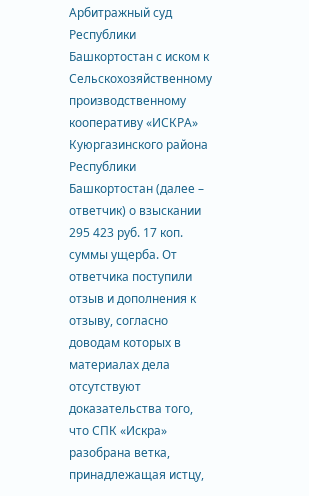Арбитражный суд Республики Башкортостан с иском к Сельскохозяйственному производственному кооперативу «ИСКРА» Куюргазинского района Республики Башкортостан (далее – ответчик) о взыскании 295 423 руб. 17 коп. суммы ущерба. От ответчика поступили отзыв и дополнения к отзыву, согласно доводам которых в материалах дела отсутствуют доказательства того, что СПК «Искра» разобрана ветка, принадлежащая истцу,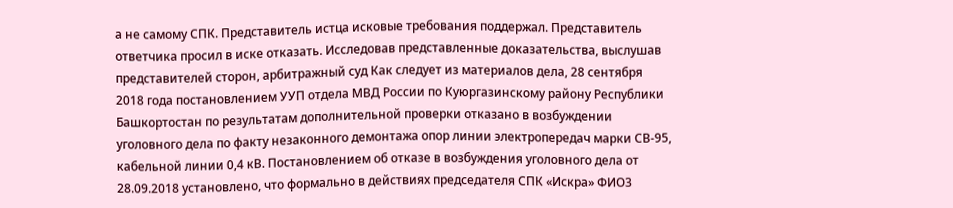а не самому СПК. Представитель истца исковые требования поддержал. Представитель ответчика просил в иске отказать. Исследовав представленные доказательства, выслушав представителей сторон, арбитражный суд Как следует из материалов дела, 28 сентября 2018 года постановлением УУП отдела МВД России по Куюргазинскому району Республики Башкортостан по результатам дополнительной проверки отказано в возбуждении уголовного дела по факту незаконного демонтажа опор линии электропередач марки СВ-95, кабельной линии 0,4 кВ. Постановлением об отказе в возбуждения уголовного дела от 28.09.2018 установлено, что формально в действиях председателя СПК «Искра» ФИО3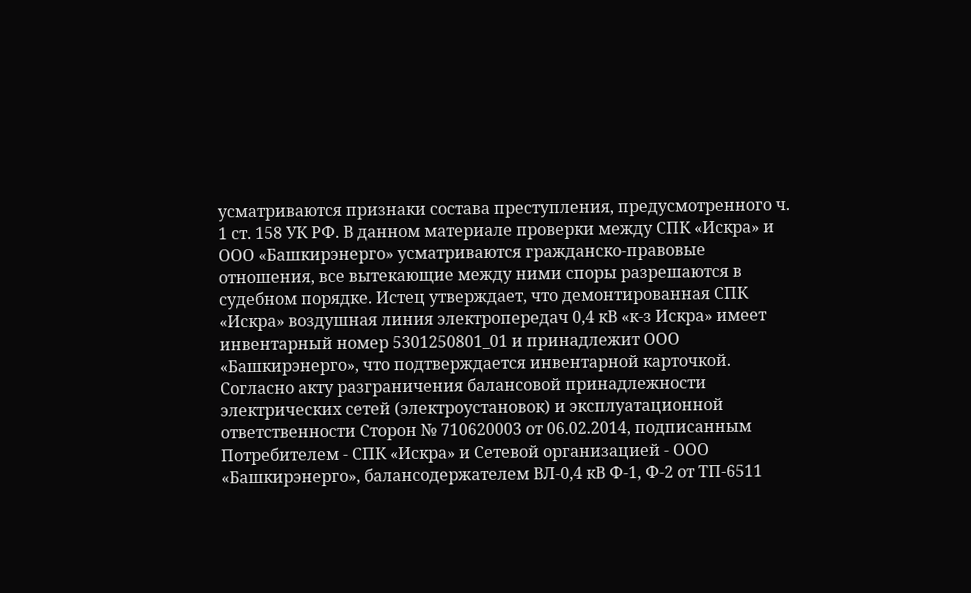усматриваются признаки состава преступления, предусмотренного ч. 1 ст. 158 УК РФ. В данном материале проверки между СПК «Искра» и ООО «Башкирэнерго» усматриваются гражданско-правовые отношения, все вытекающие между ними споры разрешаются в судебном порядке. Истец утверждает, что демонтированная СПК «Искра» воздушная линия электропередач 0,4 кВ «к-з Искра» имеет инвентарный номер 5301250801_01 и принадлежит ООО «Башкирэнерго», что подтверждается инвентарной карточкой. Согласно акту разграничения балансовой принадлежности электрических сетей (электроустановок) и эксплуатационной ответственности Сторон № 710620003 от 06.02.2014, подписанным Потребителем - СПК «Искра» и Сетевой организацией - ООО «Башкирэнерго», балансодержателем ВЛ-0,4 кВ Ф-1, Ф-2 от ТП-6511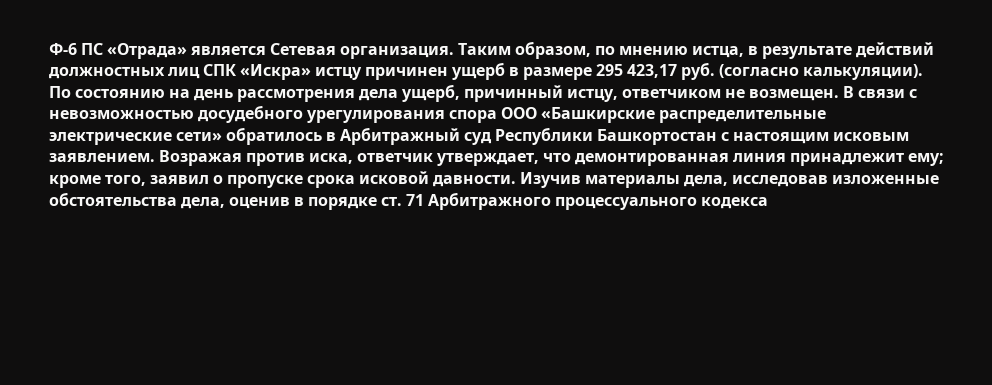Ф-6 ПС «Отрада» является Сетевая организация. Таким образом, по мнению истца, в результате действий должностных лиц СПК «Искра» истцу причинен ущерб в размере 295 423,17 руб. (согласно калькуляции). По состоянию на день рассмотрения дела ущерб, причинный истцу, ответчиком не возмещен. В связи с невозможностью досудебного урегулирования спора ООО «Башкирские распределительные электрические сети» обратилось в Арбитражный суд Республики Башкортостан с настоящим исковым заявлением. Возражая против иска, ответчик утверждает, что демонтированная линия принадлежит ему; кроме того, заявил о пропуске срока исковой давности. Изучив материалы дела, исследовав изложенные обстоятельства дела, оценив в порядке ст. 71 Арбитражного процессуального кодекса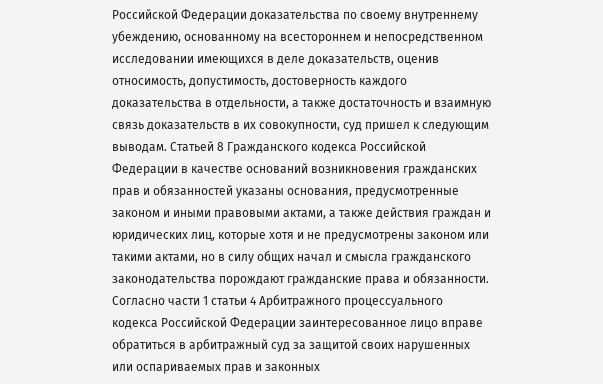Российской Федерации доказательства по своему внутреннему убеждению, основанному на всестороннем и непосредственном исследовании имеющихся в деле доказательств, оценив относимость, допустимость, достоверность каждого доказательства в отдельности, а также достаточность и взаимную связь доказательств в их совокупности, суд пришел к следующим выводам. Статьей 8 Гражданского кодекса Российской Федерации в качестве оснований возникновения гражданских прав и обязанностей указаны основания, предусмотренные законом и иными правовыми актами, а также действия граждан и юридических лиц, которые хотя и не предусмотрены законом или такими актами, но в силу общих начал и смысла гражданского законодательства порождают гражданские права и обязанности. Согласно части 1 статьи 4 Арбитражного процессуального кодекса Российской Федерации заинтересованное лицо вправе обратиться в арбитражный суд за защитой своих нарушенных или оспариваемых прав и законных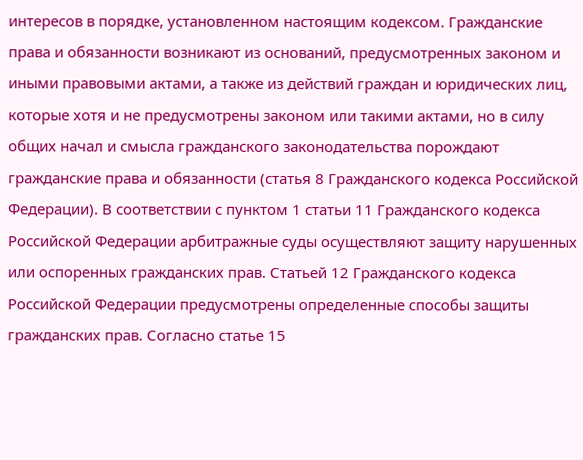интересов в порядке, установленном настоящим кодексом. Гражданские права и обязанности возникают из оснований, предусмотренных законом и иными правовыми актами, а также из действий граждан и юридических лиц, которые хотя и не предусмотрены законом или такими актами, но в силу общих начал и смысла гражданского законодательства порождают гражданские права и обязанности (статья 8 Гражданского кодекса Российской Федерации). В соответствии с пунктом 1 статьи 11 Гражданского кодекса Российской Федерации арбитражные суды осуществляют защиту нарушенных или оспоренных гражданских прав. Статьей 12 Гражданского кодекса Российской Федерации предусмотрены определенные способы защиты гражданских прав. Согласно статье 15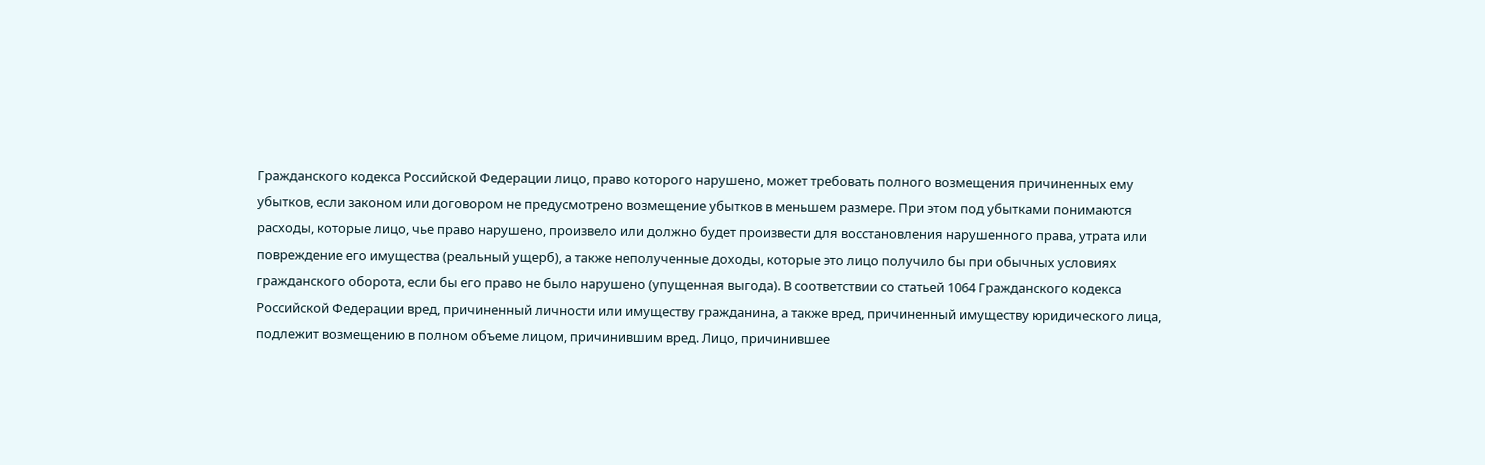Гражданского кодекса Российской Федерации лицо, право которого нарушено, может требовать полного возмещения причиненных ему убытков, если законом или договором не предусмотрено возмещение убытков в меньшем размере. При этом под убытками понимаются расходы, которые лицо, чье право нарушено, произвело или должно будет произвести для восстановления нарушенного права, утрата или повреждение его имущества (реальный ущерб), а также неполученные доходы, которые это лицо получило бы при обычных условиях гражданского оборота, если бы его право не было нарушено (упущенная выгода). В соответствии со статьей 1064 Гражданского кодекса Российской Федерации вред, причиненный личности или имуществу гражданина, а также вред, причиненный имуществу юридического лица, подлежит возмещению в полном объеме лицом, причинившим вред. Лицо, причинившее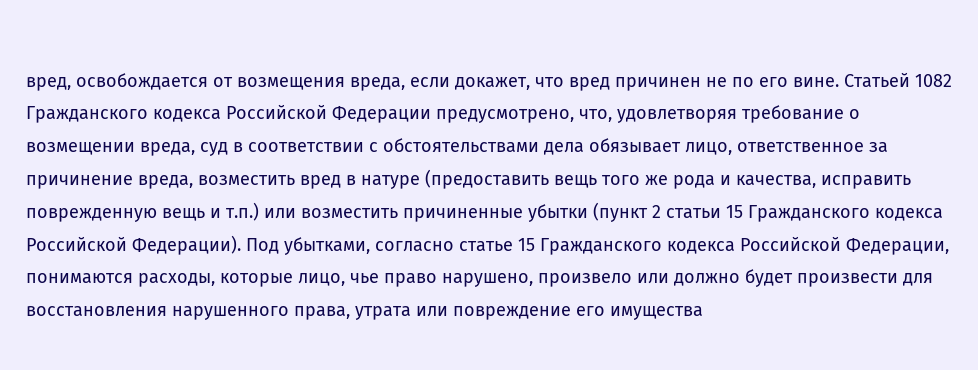вред, освобождается от возмещения вреда, если докажет, что вред причинен не по его вине. Статьей 1082 Гражданского кодекса Российской Федерации предусмотрено, что, удовлетворяя требование о возмещении вреда, суд в соответствии с обстоятельствами дела обязывает лицо, ответственное за причинение вреда, возместить вред в натуре (предоставить вещь того же рода и качества, исправить поврежденную вещь и т.п.) или возместить причиненные убытки (пункт 2 статьи 15 Гражданского кодекса Российской Федерации). Под убытками, согласно статье 15 Гражданского кодекса Российской Федерации, понимаются расходы, которые лицо, чье право нарушено, произвело или должно будет произвести для восстановления нарушенного права, утрата или повреждение его имущества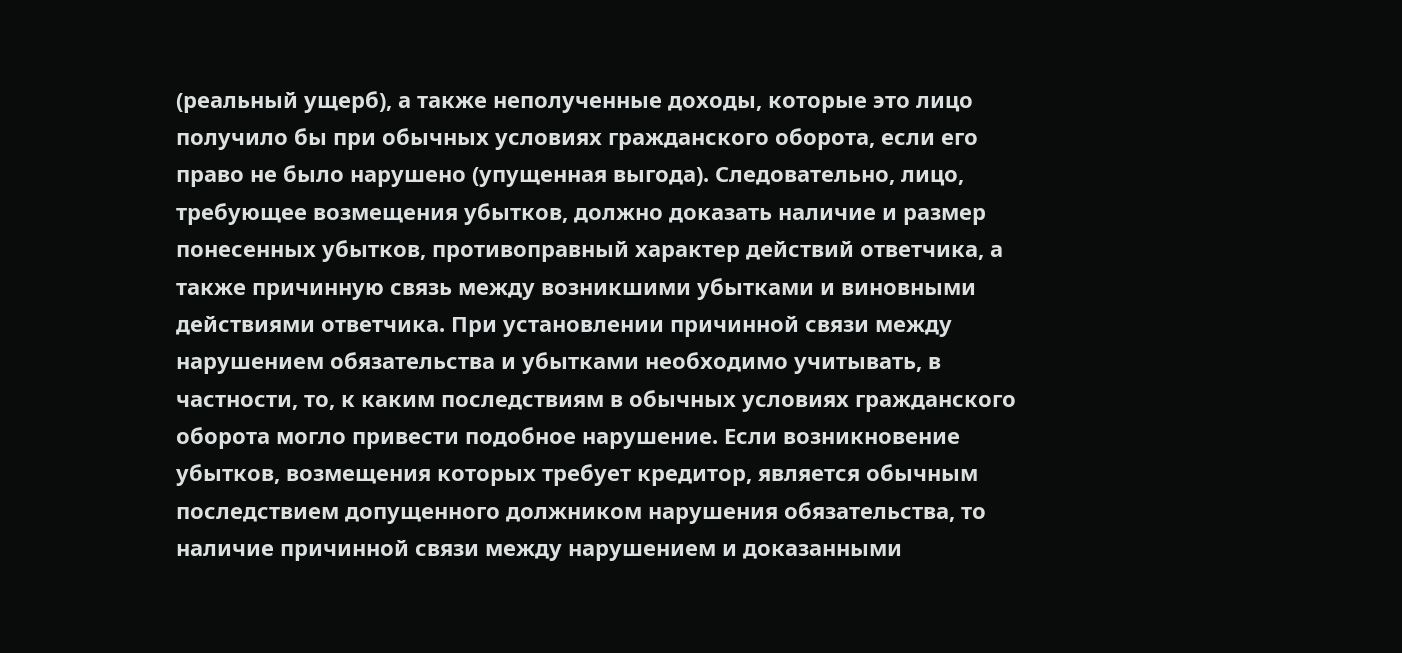(реальный ущерб), а также неполученные доходы, которые это лицо получило бы при обычных условиях гражданского оборота, если его право не было нарушено (упущенная выгода). Следовательно, лицо, требующее возмещения убытков, должно доказать наличие и размер понесенных убытков, противоправный характер действий ответчика, а также причинную связь между возникшими убытками и виновными действиями ответчика. При установлении причинной связи между нарушением обязательства и убытками необходимо учитывать, в частности, то, к каким последствиям в обычных условиях гражданского оборота могло привести подобное нарушение. Если возникновение убытков, возмещения которых требует кредитор, является обычным последствием допущенного должником нарушения обязательства, то наличие причинной связи между нарушением и доказанными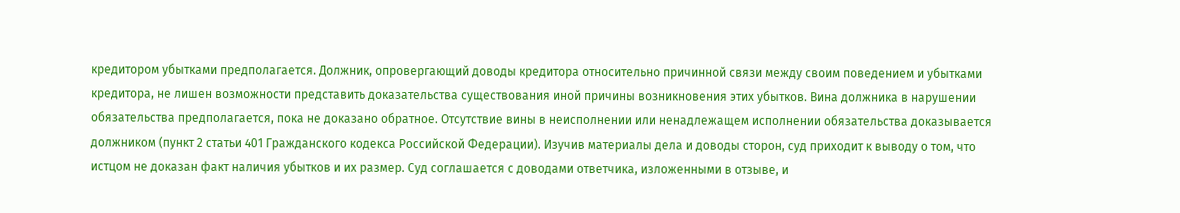кредитором убытками предполагается. Должник, опровергающий доводы кредитора относительно причинной связи между своим поведением и убытками кредитора, не лишен возможности представить доказательства существования иной причины возникновения этих убытков. Вина должника в нарушении обязательства предполагается, пока не доказано обратное. Отсутствие вины в неисполнении или ненадлежащем исполнении обязательства доказывается должником (пункт 2 статьи 401 Гражданского кодекса Российской Федерации). Изучив материалы дела и доводы сторон, суд приходит к выводу о том, что истцом не доказан факт наличия убытков и их размер. Суд соглашается с доводами ответчика, изложенными в отзыве, и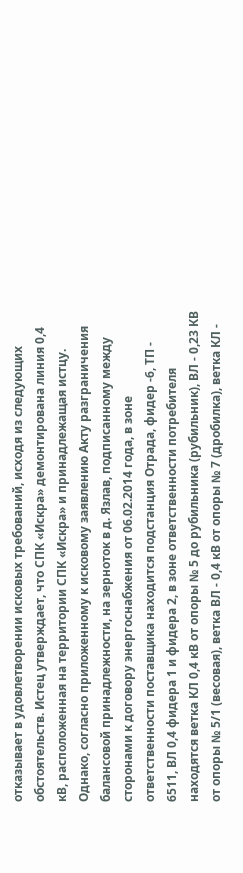отказывает в удовлетворении исковых требований, исходя из следующих обстоятельств. Истец утверждает, что СПК «Искра» демонтирована линия 0,4 кВ, расположенная на территории СПК «Искра» и принадлежащая истцу. Однако, согласно приложенному к исковому заявлению Акту разграничения балансовой принадлежности, на зерноток в д. Язлав, подписанному между сторонами к договору энергоснабжения от 06.02.2014 года, в зоне ответственности поставщика находится подстанция Отрада, фидер -6, ТП - 6511, ВЛ 0,4 фидера 1 и фидера 2, в зоне ответственности потребителя находятся ветка КЛ 0,4 кВ от опоры № 5 до рубильника (рубильник), ВЛ - 0,23 КВ от опоры № 5/1 (весовая), ветка ВЛ - 0,4 кВ от опоры № 7 (дробилка), ветка КЛ -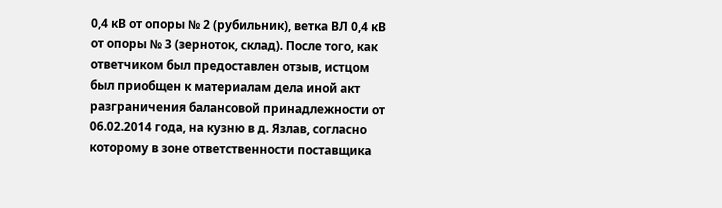0,4 кВ от опоры № 2 (рубильник), ветка ВЛ 0,4 кВ от опоры № 3 (зерноток, склад). После того, как ответчиком был предоставлен отзыв, истцом был приобщен к материалам дела иной акт разграничения балансовой принадлежности от 06.02.2014 года, на кузню в д. Язлав, согласно которому в зоне ответственности поставщика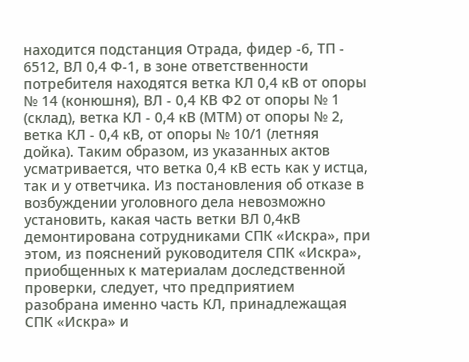находится подстанция Отрада, фидер -6, ТП - 6512, ВЛ 0,4 Ф-1, в зоне ответственности потребителя находятся ветка КЛ 0,4 кВ от опоры № 14 (конюшня), ВЛ - 0,4 КВ Ф2 от опоры № 1 (склад), ветка КЛ - 0,4 кВ (МТМ) от опоры № 2, ветка КЛ - 0,4 кВ, от опоры № 10/1 (летняя дойка). Таким образом, из указанных актов усматривается, что ветка 0,4 кВ есть как у истца, так и у ответчика. Из постановления об отказе в возбуждении уголовного дела невозможно установить, какая часть ветки ВЛ 0,4кВ демонтирована сотрудниками СПК «Искра», при этом, из пояснений руководителя СПК «Искра», приобщенных к материалам доследственной проверки, следует, что предприятием разобрана именно часть КЛ, принадлежащая СПК «Искра» и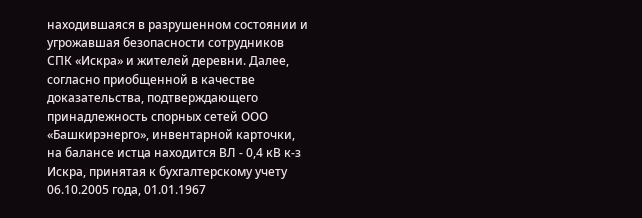находившаяся в разрушенном состоянии и угрожавшая безопасности сотрудников СПК «Искра» и жителей деревни. Далее, согласно приобщенной в качестве доказательства, подтверждающего принадлежность спорных сетей ООО «Башкирэнерго», инвентарной карточки, на балансе истца находится ВЛ - 0,4 кВ к-з Искра, принятая к бухгалтерскому учету 06.10.2005 года, 01.01.1967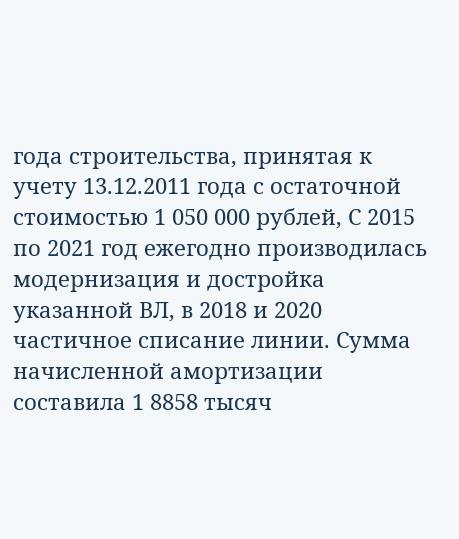года строительства, принятая к учету 13.12.2011 года с остаточной стоимостью 1 050 000 рублей, С 2015 по 2021 год ежегодно производилась модернизация и достройка указанной ВЛ, в 2018 и 2020 частичное списание линии. Сумма начисленной амортизации составила 1 8858 тысяч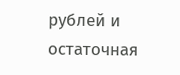рублей и остаточная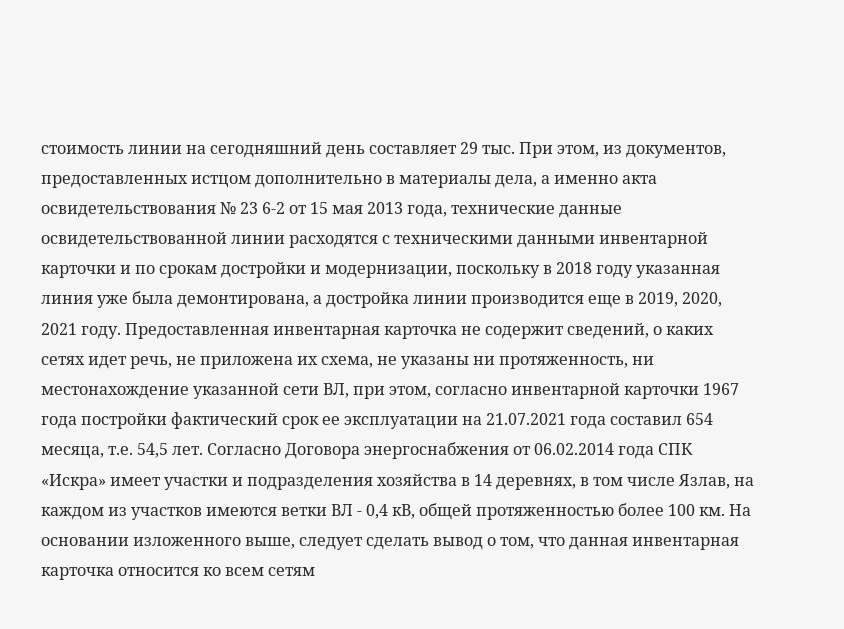стоимость линии на сегодняшний день составляет 29 тыс. При этом, из документов, предоставленных истцом дополнительно в материалы дела, а именно акта освидетельствования № 23 6-2 от 15 мая 2013 года, технические данные освидетельствованной линии расходятся с техническими данными инвентарной карточки и по срокам достройки и модернизации, поскольку в 2018 году указанная линия уже была демонтирована, а достройка линии производится еще в 2019, 2020, 2021 году. Предоставленная инвентарная карточка не содержит сведений, о каких сетях идет речь, не приложена их схема, не указаны ни протяженность, ни местонахождение указанной сети ВЛ, при этом, согласно инвентарной карточки 1967 года постройки фактический срок ее эксплуатации на 21.07.2021 года составил 654 месяца, т.е. 54,5 лет. Согласно Договора энергоснабжения от 06.02.2014 года СПК «Искра» имеет участки и подразделения хозяйства в 14 деревнях, в том числе Язлав, на каждом из участков имеются ветки ВЛ - 0,4 кВ, общей протяженностью более 100 км. На основании изложенного выше, следует сделать вывод о том, что данная инвентарная карточка относится ко всем сетям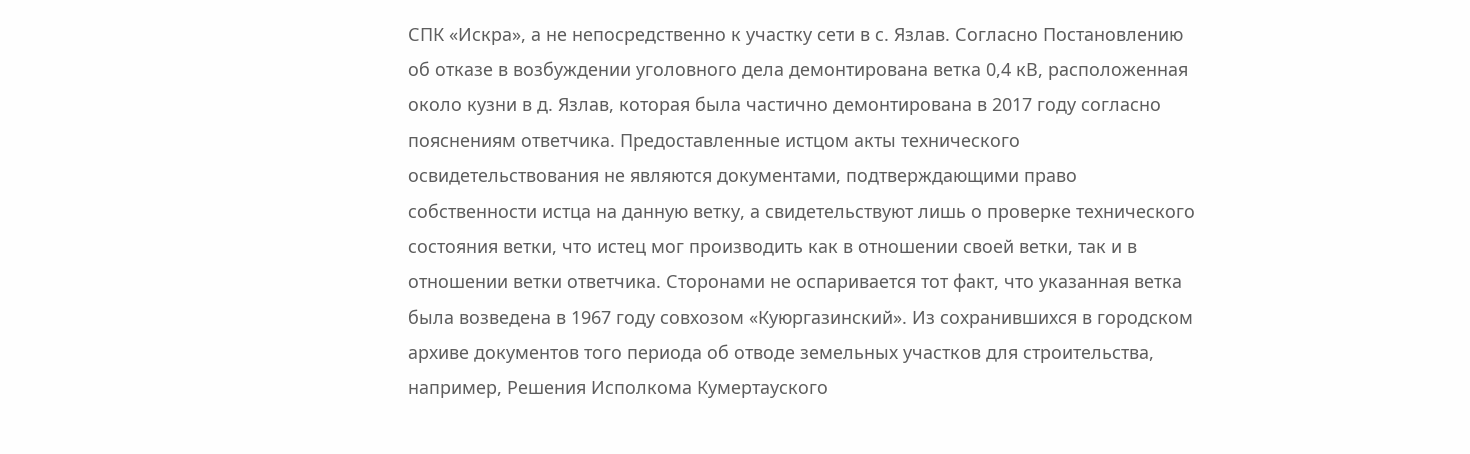СПК «Искра», а не непосредственно к участку сети в с. Язлав. Согласно Постановлению об отказе в возбуждении уголовного дела демонтирована ветка 0,4 кВ, расположенная около кузни в д. Язлав, которая была частично демонтирована в 2017 году согласно пояснениям ответчика. Предоставленные истцом акты технического освидетельствования не являются документами, подтверждающими право собственности истца на данную ветку, а свидетельствуют лишь о проверке технического состояния ветки, что истец мог производить как в отношении своей ветки, так и в отношении ветки ответчика. Сторонами не оспаривается тот факт, что указанная ветка была возведена в 1967 году совхозом «Куюргазинский». Из сохранившихся в городском архиве документов того периода об отводе земельных участков для строительства, например, Решения Исполкома Кумертауского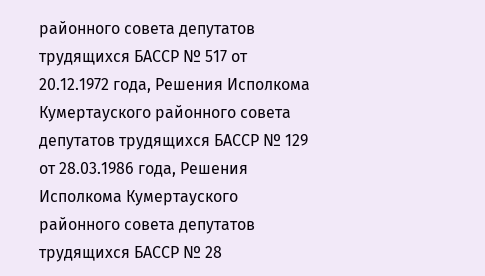районного совета депутатов трудящихся БАССР № 517 от 20.12.1972 года, Решения Исполкома Кумертауского районного совета депутатов трудящихся БАССР № 129 от 28.03.1986 года, Решения Исполкома Кумертауского районного совета депутатов трудящихся БАССР № 28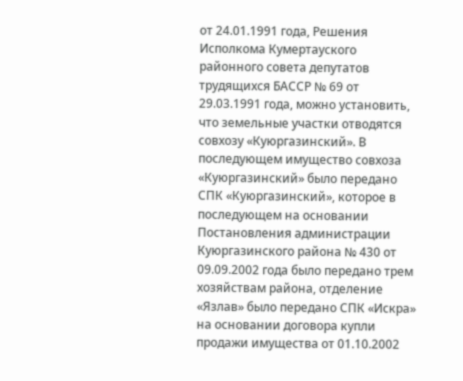от 24.01.1991 года, Решения Исполкома Кумертауского районного совета депутатов трудящихся БАССР № 69 от 29.03.1991 года, можно установить, что земельные участки отводятся совхозу «Куюргазинский». В последующем имущество совхоза «Куюргазинский» было передано СПК «Куюргазинский», которое в последующем на основании Постановления администрации Куюргазинского района № 430 от 09.09.2002 года было передано трем хозяйствам района, отделение «Язлав» было передано СПК «Искра» на основании договора купли продажи имущества от 01.10.2002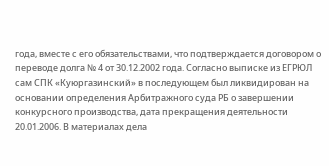года, вместе с его обязательствами, что подтверждается договором о переводе долга № 4 от 30.12.2002 года. Согласно выписке из ЕГРЮЛ сам СПК «Куюргазинский» в последующем был ликвидирован на основании определения Арбитражного суда РБ о завершении конкурсного производства, дата прекращения деятельности 20.01.2006. В материалах дела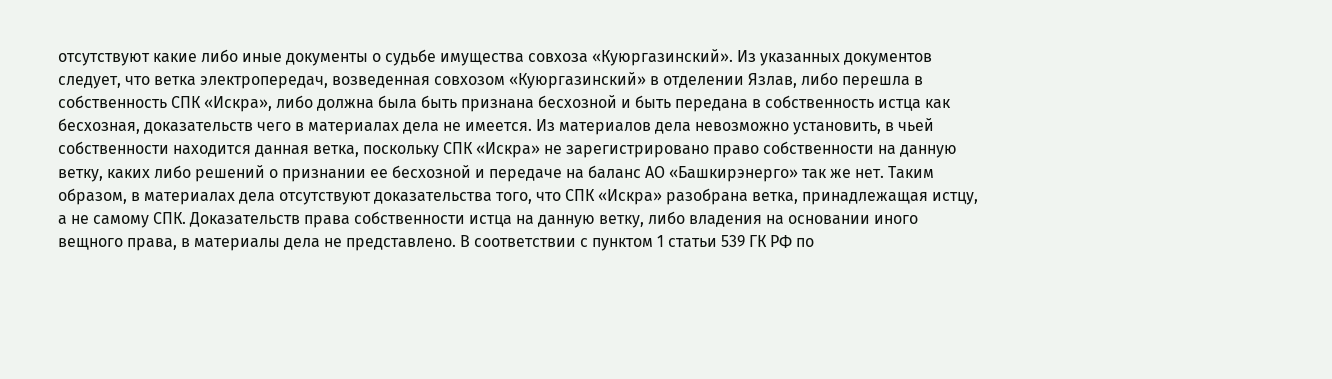отсутствуют какие либо иные документы о судьбе имущества совхоза «Куюргазинский». Из указанных документов следует, что ветка электропередач, возведенная совхозом «Куюргазинский» в отделении Язлав, либо перешла в собственность СПК «Искра», либо должна была быть признана бесхозной и быть передана в собственность истца как бесхозная, доказательств чего в материалах дела не имеется. Из материалов дела невозможно установить, в чьей собственности находится данная ветка, поскольку СПК «Искра» не зарегистрировано право собственности на данную ветку, каких либо решений о признании ее бесхозной и передаче на баланс АО «Башкирэнерго» так же нет. Таким образом, в материалах дела отсутствуют доказательства того, что СПК «Искра» разобрана ветка, принадлежащая истцу, а не самому СПК. Доказательств права собственности истца на данную ветку, либо владения на основании иного вещного права, в материалы дела не представлено. В соответствии с пунктом 1 статьи 539 ГК РФ по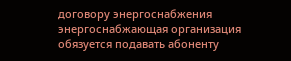договору энергоснабжения энергоснабжающая организация обязуется подавать абоненту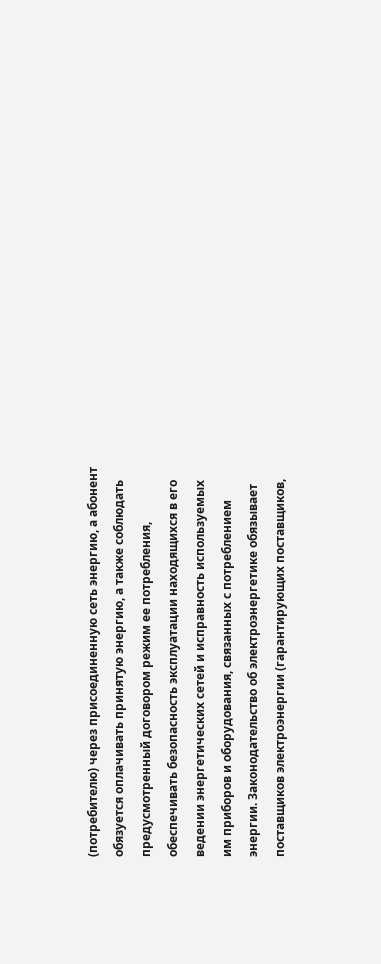(потребителю) через присоединенную сеть энергию, а абонент обязуется оплачивать принятую энергию, а также соблюдать предусмотренный договором режим ее потребления, обеспечивать безопасность эксплуатации находящихся в его ведении энергетических сетей и исправность используемых им приборов и оборудования, связанных с потреблением энергии. Законодательство об электроэнергетике обязывает поставщиков электроэнергии (гарантирующих поставщиков,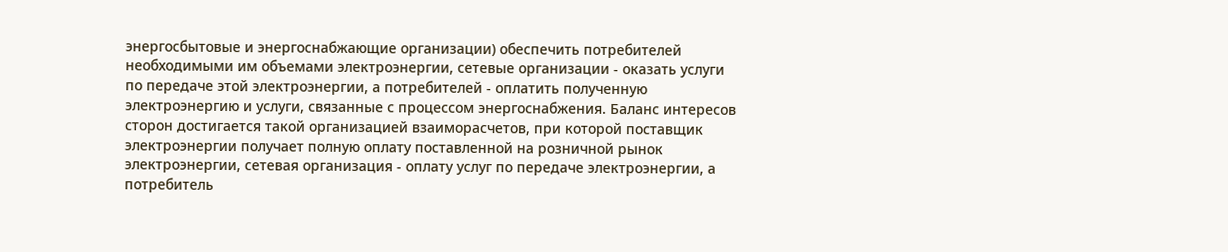энергосбытовые и энергоснабжающие организации) обеспечить потребителей необходимыми им объемами электроэнергии, сетевые организации - оказать услуги по передаче этой электроэнергии, а потребителей - оплатить полученную электроэнергию и услуги, связанные с процессом энергоснабжения. Баланс интересов сторон достигается такой организацией взаиморасчетов, при которой поставщик электроэнергии получает полную оплату поставленной на розничной рынок электроэнергии, сетевая организация - оплату услуг по передаче электроэнергии, а потребитель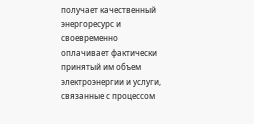получает качественный энергоресурс и своевременно оплачивает фактически принятый им объем электроэнергии и услуги, связанные с процессом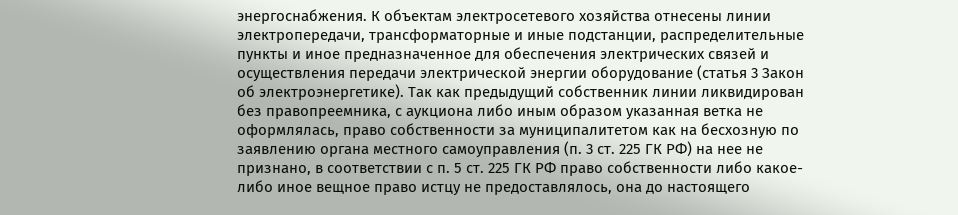энергоснабжения. К объектам электросетевого хозяйства отнесены линии электропередачи, трансформаторные и иные подстанции, распределительные пункты и иное предназначенное для обеспечения электрических связей и осуществления передачи электрической энергии оборудование (статья 3 Закон об электроэнергетике). Так как предыдущий собственник линии ликвидирован без правопреемника, с аукциона либо иным образом указанная ветка не оформлялась, право собственности за муниципалитетом как на бесхозную по заявлению органа местного самоуправления (п. 3 ст. 225 ГК РФ) на нее не признано, в соответствии с п. 5 ст. 225 ГК РФ право собственности либо какое-либо иное вещное право истцу не предоставлялось, она до настоящего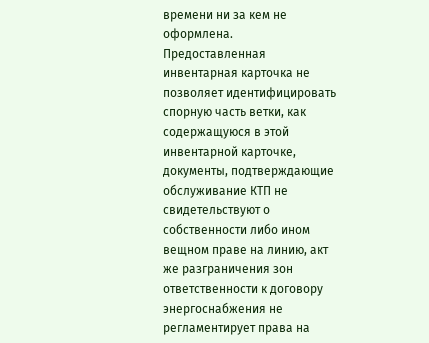времени ни за кем не оформлена. Предоставленная инвентарная карточка не позволяет идентифицировать спорную часть ветки, как содержащуюся в этой инвентарной карточке, документы, подтверждающие обслуживание КТП не свидетельствуют о собственности либо ином вещном праве на линию, акт же разграничения зон ответственности к договору энергоснабжения не регламентирует права на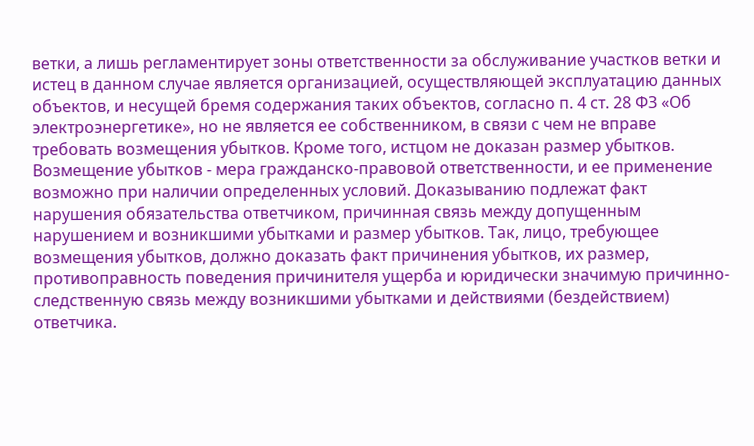ветки, а лишь регламентирует зоны ответственности за обслуживание участков ветки и истец в данном случае является организацией, осуществляющей эксплуатацию данных объектов, и несущей бремя содержания таких объектов, согласно п. 4 ст. 28 ФЗ «Об электроэнергетике», но не является ее собственником, в связи с чем не вправе требовать возмещения убытков. Кроме того, истцом не доказан размер убытков. Возмещение убытков - мера гражданско-правовой ответственности, и ее применение возможно при наличии определенных условий. Доказыванию подлежат факт нарушения обязательства ответчиком, причинная связь между допущенным нарушением и возникшими убытками и размер убытков. Так, лицо, требующее возмещения убытков, должно доказать факт причинения убытков, их размер, противоправность поведения причинителя ущерба и юридически значимую причинно-следственную связь между возникшими убытками и действиями (бездействием) ответчика.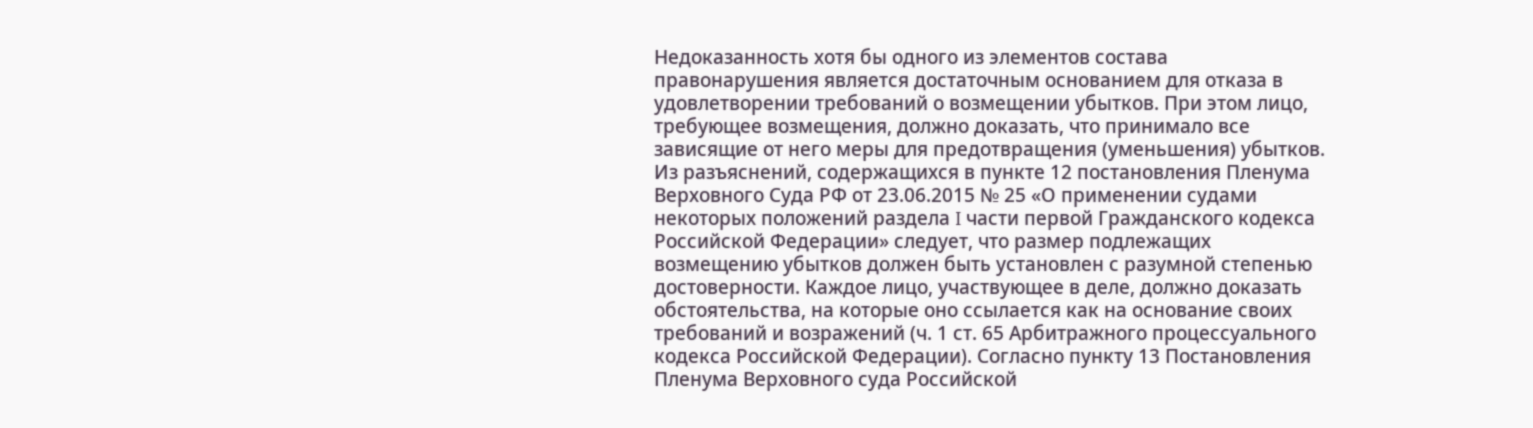Недоказанность хотя бы одного из элементов состава правонарушения является достаточным основанием для отказа в удовлетворении требований о возмещении убытков. При этом лицо, требующее возмещения, должно доказать, что принимало все зависящие от него меры для предотвращения (уменьшения) убытков. Из разъяснений, содержащихся в пункте 12 постановления Пленума Верховного Суда РФ от 23.06.2015 № 25 «О применении судами некоторых положений раздела I части первой Гражданского кодекса Российской Федерации» следует, что размер подлежащих возмещению убытков должен быть установлен с разумной степенью достоверности. Каждое лицо, участвующее в деле, должно доказать обстоятельства, на которые оно ссылается как на основание своих требований и возражений (ч. 1 ст. 65 Арбитражного процессуального кодекса Российской Федерации). Согласно пункту 13 Постановления Пленума Верховного суда Российской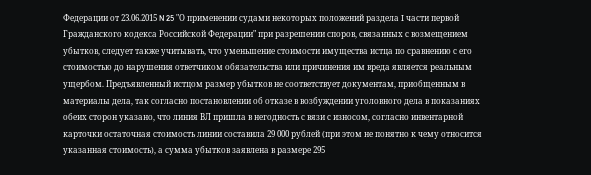Федерации от 23.06.2015 N 25 "О применении судами некоторых положений раздела I части первой Гражданского кодекса Российской Федерации" при разрешении споров, связанных с возмещением убытков, следует также учитывать, что уменьшение стоимости имущества истца по сравнению с его стоимостью до нарушения ответчиком обязательства или причинения им вреда является реальным ущербом. Предъявленный истцом размер убытков не соответствует документам, приобщенным в материалы дела, так согласно постановлении об отказе в возбуждении уголовного дела в показаниях обеих сторон указано, что линия ВЛ пришла в негодность с вязи с износом, согласно инвентарной карточки остаточная стоимость линии составила 29 000 рублей (при этом не понятно к чему относится указанная стоимость), а сумма убытков заявлена в размере 295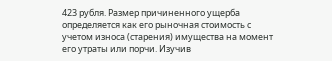423 рубля. Размер причиненного ущерба определяется как его рыночная стоимость с учетом износа (старения) имущества на момент его утраты или порчи. Изучив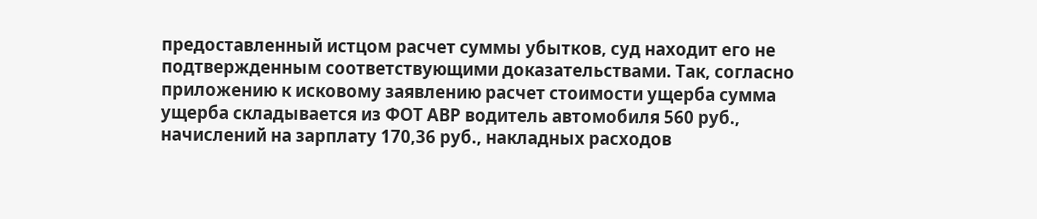предоставленный истцом расчет суммы убытков, суд находит его не подтвержденным соответствующими доказательствами. Так, согласно приложению к исковому заявлению расчет стоимости ущерба сумма ущерба складывается из ФОТ АВР водитель автомобиля 560 руб., начислений на зарплату 170,36 руб., накладных расходов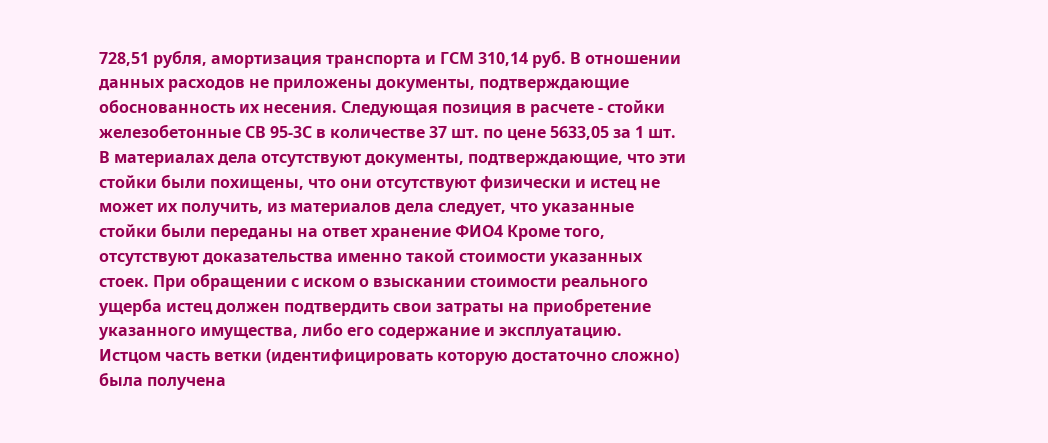728,51 рубля, амортизация транспорта и ГСМ 310,14 руб. В отношении данных расходов не приложены документы, подтверждающие обоснованность их несения. Следующая позиция в расчете - стойки железобетонные СВ 95-3С в количестве 37 шт. по цене 5633,05 за 1 шт. В материалах дела отсутствуют документы, подтверждающие, что эти стойки были похищены, что они отсутствуют физически и истец не может их получить, из материалов дела следует, что указанные стойки были переданы на ответ хранение ФИО4 Кроме того, отсутствуют доказательства именно такой стоимости указанных стоек. При обращении с иском о взыскании стоимости реального ущерба истец должен подтвердить свои затраты на приобретение указанного имущества, либо его содержание и эксплуатацию. Истцом часть ветки (идентифицировать которую достаточно сложно) была получена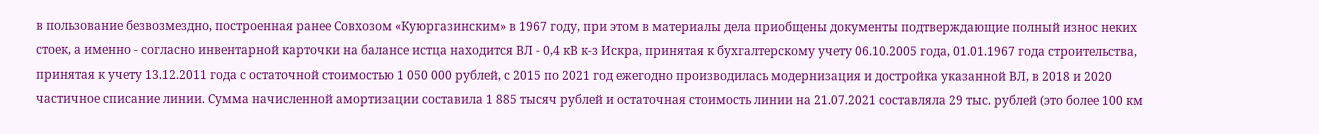в пользование безвозмездно, построенная ранее Совхозом «Куюргазинским» в 1967 году, при этом в материалы дела приобщены документы подтверждающие полный износ неких стоек, а именно - согласно инвентарной карточки на балансе истца находится ВЛ - 0,4 кВ к-з Искра, принятая к бухгалтерскому учету 06.10.2005 года, 01.01.1967 года строительства, принятая к учету 13.12.2011 года с остаточной стоимостью 1 050 000 рублей, с 2015 по 2021 год ежегодно производилась модернизация и достройка указанной ВЛ, в 2018 и 2020 частичное списание линии. Сумма начисленной амортизации составила 1 885 тысяч рублей и остаточная стоимость линии на 21.07.2021 составляла 29 тыс. рублей (это более 100 км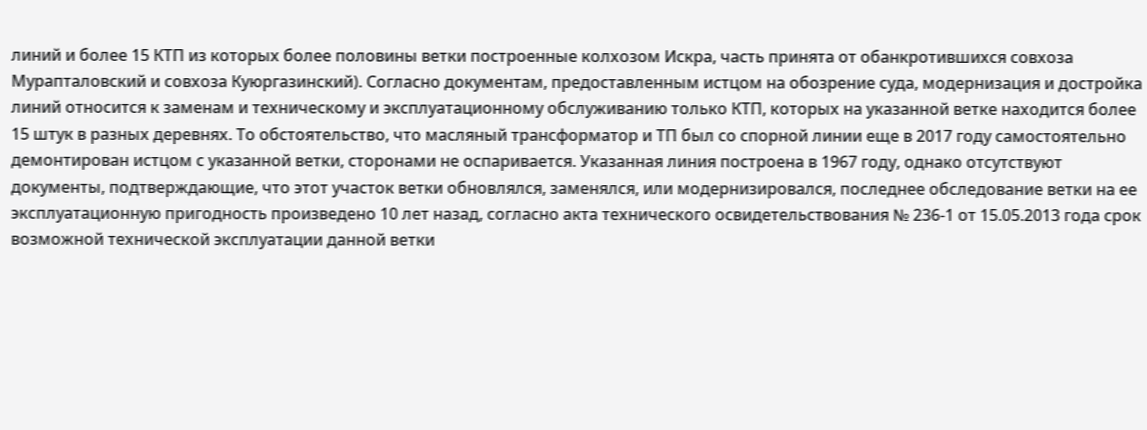линий и более 15 КТП из которых более половины ветки построенные колхозом Искра, часть принята от обанкротившихся совхоза Мурапталовский и совхоза Куюргазинский). Согласно документам, предоставленным истцом на обозрение суда, модернизация и достройка линий относится к заменам и техническому и эксплуатационному обслуживанию только КТП, которых на указанной ветке находится более 15 штук в разных деревнях. То обстоятельство, что масляный трансформатор и ТП был со спорной линии еще в 2017 году самостоятельно демонтирован истцом с указанной ветки, сторонами не оспаривается. Указанная линия построена в 1967 году, однако отсутствуют документы, подтверждающие, что этот участок ветки обновлялся, заменялся, или модернизировался, последнее обследование ветки на ее эксплуатационную пригодность произведено 10 лет назад, согласно акта технического освидетельствования № 236-1 от 15.05.2013 года срок возможной технической эксплуатации данной ветки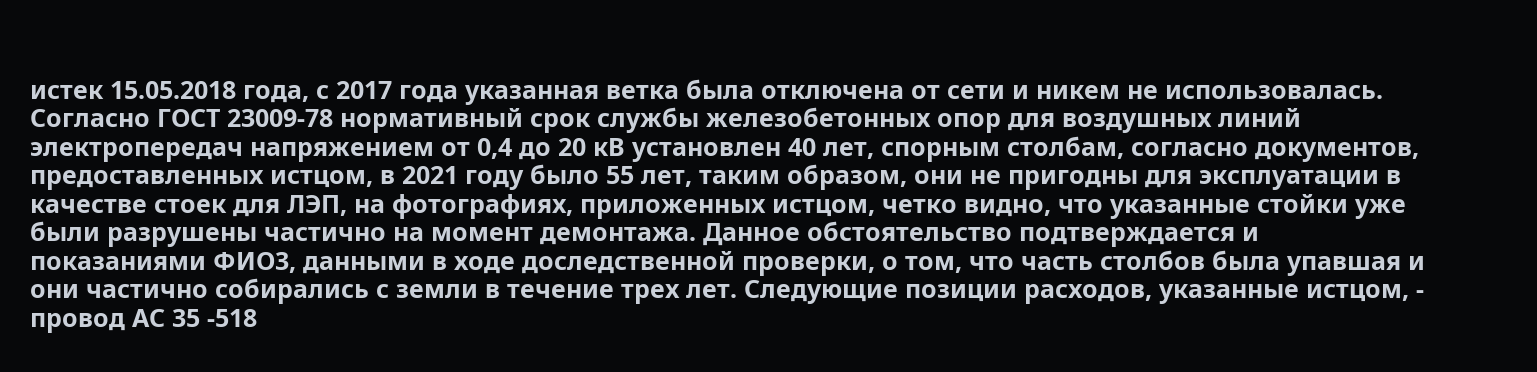истек 15.05.2018 года, с 2017 года указанная ветка была отключена от сети и никем не использовалась. Согласно ГОСТ 23009-78 нормативный срок службы железобетонных опор для воздушных линий электропередач напряжением от 0,4 до 20 кВ установлен 40 лет, спорным столбам, согласно документов, предоставленных истцом, в 2021 году было 55 лет, таким образом, они не пригодны для эксплуатации в качестве стоек для ЛЭП, на фотографиях, приложенных истцом, четко видно, что указанные стойки уже были разрушены частично на момент демонтажа. Данное обстоятельство подтверждается и показаниями ФИО3, данными в ходе доследственной проверки, о том, что часть столбов была упавшая и они частично собирались с земли в течение трех лет. Следующие позиции расходов, указанные истцом, - провод АС 35 -518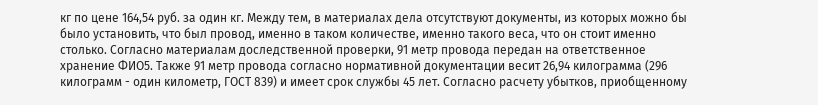кг по цене 164,54 руб. за один кг. Между тем, в материалах дела отсутствуют документы, из которых можно бы было установить, что был провод, именно в таком количестве, именно такого веса, что он стоит именно столько. Согласно материалам доследственной проверки, 91 метр провода передан на ответственное хранение ФИО5. Также 91 метр провода согласно нормативной документации весит 26,94 килограмма (296 килограмм - один километр, ГОСТ 839) и имеет срок службы 45 лет. Согласно расчету убытков, приобщенному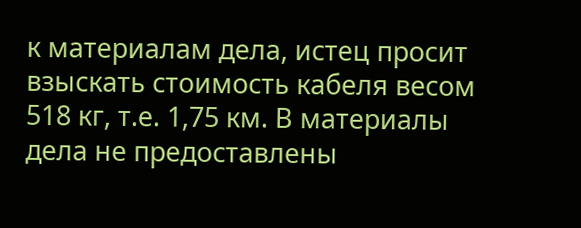к материалам дела, истец просит взыскать стоимость кабеля весом 518 кг, т.е. 1,75 км. В материалы дела не предоставлены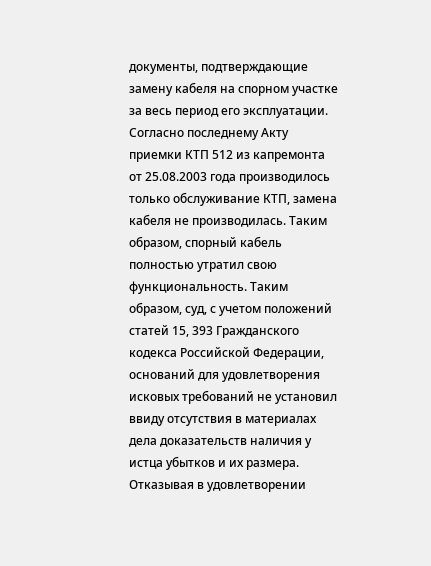документы, подтверждающие замену кабеля на спорном участке за весь период его эксплуатации. Согласно последнему Акту приемки КТП 512 из капремонта от 25.08.2003 года производилось только обслуживание КТП, замена кабеля не производилась. Таким образом, спорный кабель полностью утратил свою функциональность. Таким образом, суд, с учетом положений статей 15, 393 Гражданского кодекса Российской Федерации, оснований для удовлетворения исковых требований не установил ввиду отсутствия в материалах дела доказательств наличия у истца убытков и их размера. Отказывая в удовлетворении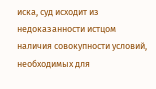иска, суд исходит из недоказанности истцом наличия совокупности условий, необходимых для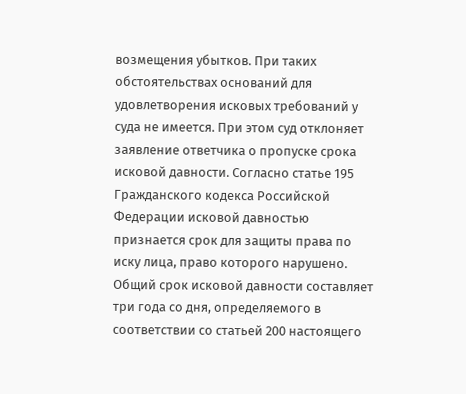возмещения убытков. При таких обстоятельствах оснований для удовлетворения исковых требований у суда не имеется. При этом суд отклоняет заявление ответчика о пропуске срока исковой давности. Согласно статье 195 Гражданского кодекса Российской Федерации исковой давностью признается срок для защиты права по иску лица, право которого нарушено. Общий срок исковой давности составляет три года со дня, определяемого в соответствии со статьей 200 настоящего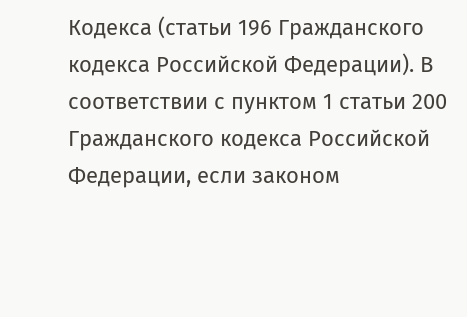Кодекса (статьи 196 Гражданского кодекса Российской Федерации). В соответствии с пунктом 1 статьи 200 Гражданского кодекса Российской Федерации, если законом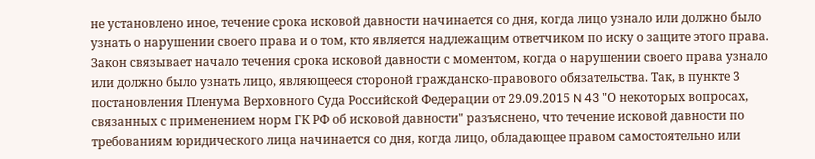не установлено иное, течение срока исковой давности начинается со дня, когда лицо узнало или должно было узнать о нарушении своего права и о том, кто является надлежащим ответчиком по иску о защите этого права. Закон связывает начало течения срока исковой давности с моментом, когда о нарушении своего права узнало или должно было узнать лицо, являющееся стороной гражданско-правового обязательства. Так, в пункте 3 постановления Пленума Верховного Суда Российской Федерации от 29.09.2015 N 43 "О некоторых вопросах, связанных с применением норм ГК РФ об исковой давности" разъяснено, что течение исковой давности по требованиям юридического лица начинается со дня, когда лицо, обладающее правом самостоятельно или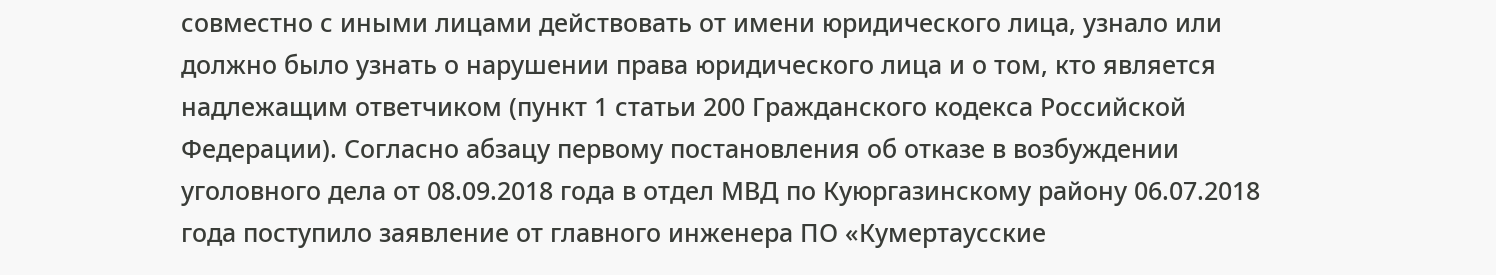совместно с иными лицами действовать от имени юридического лица, узнало или должно было узнать о нарушении права юридического лица и о том, кто является надлежащим ответчиком (пункт 1 статьи 200 Гражданского кодекса Российской Федерации). Согласно абзацу первому постановления об отказе в возбуждении уголовного дела от 08.09.2018 года в отдел МВД по Куюргазинскому району 06.07.2018 года поступило заявление от главного инженера ПО «Кумертаусские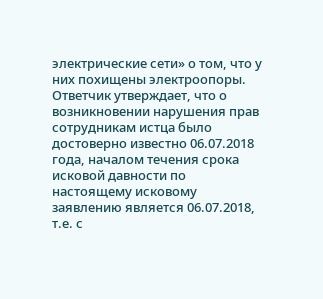электрические сети» о том, что у них похищены электроопоры. Ответчик утверждает, что о возникновении нарушения прав сотрудникам истца было достоверно известно 06.07.2018 года, началом течения срока исковой давности по настоящему исковому заявлению является 06.07.2018, т.е. с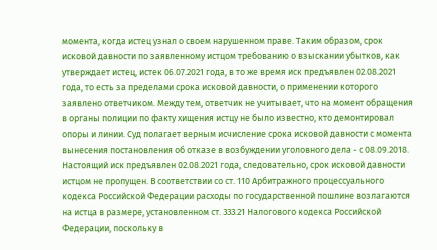момента, когда истец узнал о своем нарушенном праве. Таким образом, срок исковой давности по заявленному истцом требованию о взыскании убытков, как утверждает истец, истек 06.07.2021 года, в то же время иск предъявлен 02.08.2021 года, то есть за пределами срока исковой давности, о применении которого заявлено ответчиком. Между тем, ответчик не учитывает, что на момент обращения в органы полиции по факту хищения истцу не было известно, кто демонтировал опоры и линии. Суд полагает верным исчисление срока исковой давности с момента вынесения постановления об отказе в возбуждении уголовного дела - с 08.09.2018. Настоящий иск предъявлен 02.08.2021 года, следовательно, срок исковой давности истцом не пропущен. В соответствии со ст. 110 Арбитражного процессуального кодекса Российской Федерации расходы по государственной пошлине возлагаются на истца в размере, установленном ст. 333.21 Налогового кодекса Российской Федерации, поскольку в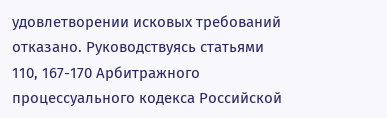удовлетворении исковых требований отказано. Руководствуясь статьями 110, 167-170 Арбитражного процессуального кодекса Российской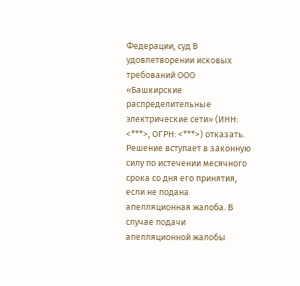Федерации, суд В удовлетворении исковых требований ООО «Башкирские распределительные электрические сети» (ИНН: <***>, ОГРН: <***>) отказать. Решение вступает в законную силу по истечении месячного срока со дня его принятия, если не подана апелляционная жалоба. В случае подачи апелляционной жалобы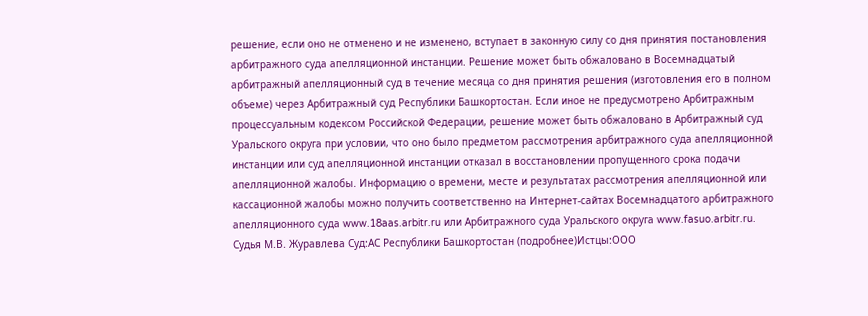решение, если оно не отменено и не изменено, вступает в законную силу со дня принятия постановления арбитражного суда апелляционной инстанции. Решение может быть обжаловано в Восемнадцатый арбитражный апелляционный суд в течение месяца со дня принятия решения (изготовления его в полном объеме) через Арбитражный суд Республики Башкортостан. Если иное не предусмотрено Арбитражным процессуальным кодексом Российской Федерации, решение может быть обжаловано в Арбитражный суд Уральского округа при условии, что оно было предметом рассмотрения арбитражного суда апелляционной инстанции или суд апелляционной инстанции отказал в восстановлении пропущенного срока подачи апелляционной жалобы. Информацию о времени, месте и результатах рассмотрения апелляционной или кассационной жалобы можно получить соответственно на Интернет-сайтах Восемнадцатого арбитражного апелляционного суда www.18aas.arbitr.ru или Арбитражного суда Уральского округа www.fasuo.arbitr.ru. Судья М.В. Журавлева Суд:АС Республики Башкортостан (подробнее)Истцы:ООО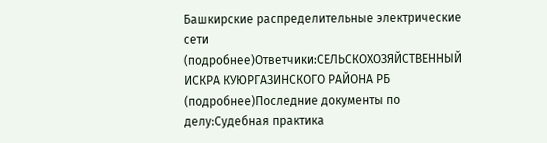Башкирские распределительные электрические сети (подробнее)Ответчики:СЕЛЬСКОХОЗЯЙСТВЕННЫЙ ИСКРА КУЮРГАЗИНСКОГО РАЙОНА РБ (подробнее)Последние документы по делу:Судебная практика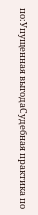по:Упущенная выгодаСудебная практика по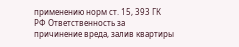применению норм ст. 15, 393 ГК РФ Ответственность за причинение вреда, залив квартиры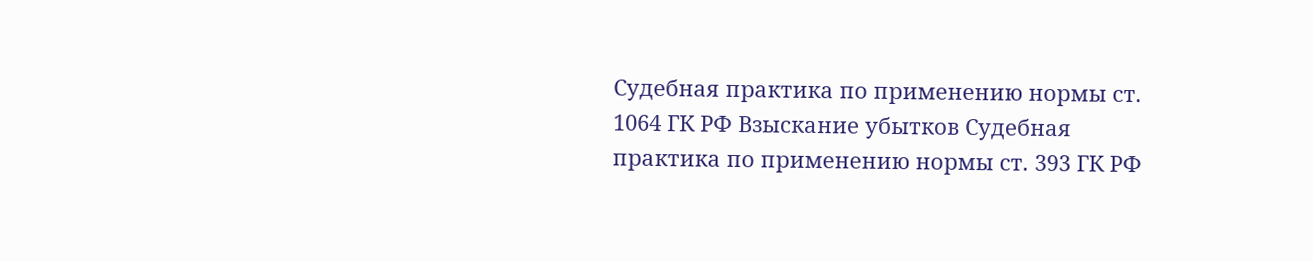Судебная практика по применению нормы ст. 1064 ГК РФ Взыскание убытков Судебная практика по применению нормы ст. 393 ГК РФ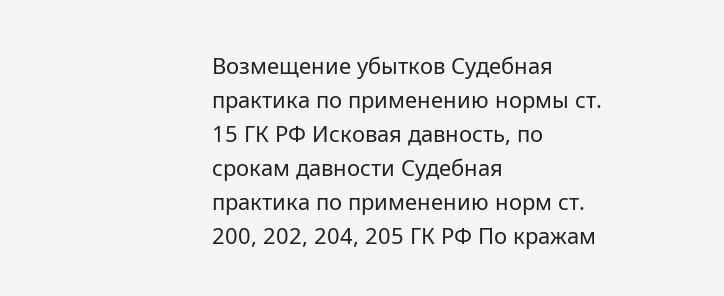Возмещение убытков Судебная практика по применению нормы ст. 15 ГК РФ Исковая давность, по срокам давности Судебная практика по применению норм ст. 200, 202, 204, 205 ГК РФ По кражам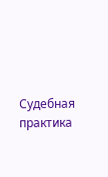Судебная практика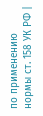по применению нормы ст. 158 УК РФ |